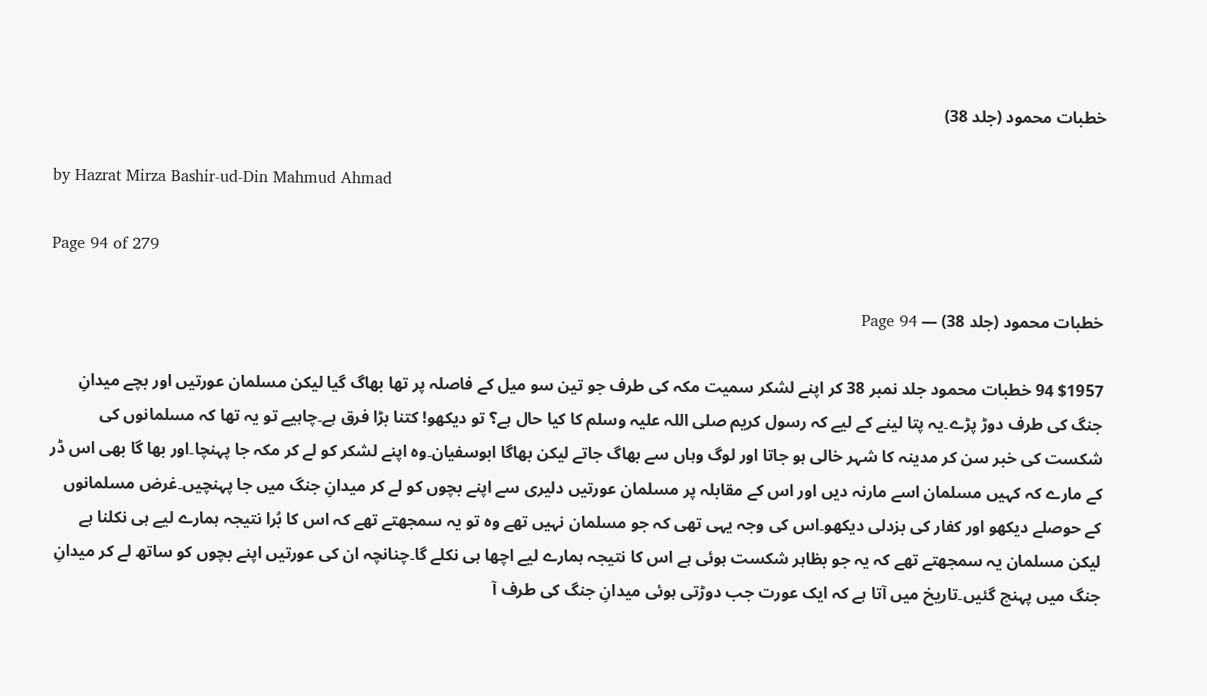خطبات محمود (جلد 38)

by Hazrat Mirza Bashir-ud-Din Mahmud Ahmad

Page 94 of 279

خطبات محمود (جلد 38) — Page 94

$1957 94 خطبات محمود جلد نمبر 38 کر اپنے لشکر سمیت مکہ کی طرف جو تین سو میل کے فاصلہ پر تھا بھاگ گیا لیکن مسلمان عورتیں اور بچے میدانِ جنگ کی طرف دوڑ پڑے۔یہ پتا لینے کے لیے کہ رسول کریم صلی اللہ علیہ وسلم کا کیا حال ہے؟ تو دیکھو! کتنا بڑا فرق ہے۔چاہیے تو یہ تھا کہ مسلمانوں کی شکست کی خبر سن کر مدینہ کا شہر خالی ہو جاتا اور لوگ وہاں سے بھاگ جاتے لیکن بھاگا ابوسفیان۔وہ اپنے لشکر کو لے کر مکہ جا پہنچا۔اور بھا گا بھی اس ڈر کے مارے کہ کہیں مسلمان اسے مارنہ دیں اور اس کے مقابلہ پر مسلمان عورتیں دلیری سے اپنے بچوں کو لے کر میدانِ جنگ میں جا پہنچیں۔غرض مسلمانوں کے حوصلے دیکھو اور کفار کی بزدلی دیکھو۔اس کی وجہ یہی تھی کہ جو مسلمان نہیں تھے وہ تو یہ سمجھتے تھے کہ اس کا بُرا نتیجہ ہمارے لیے ہی نکلنا ہے لیکن مسلمان یہ سمجھتے تھے کہ یہ جو بظاہر شکست ہوئی ہے اس کا نتیجہ ہمارے لیے اچھا ہی نکلے گا۔چنانچہ ان کی عورتیں اپنے بچوں کو ساتھ لے کر میدانِ جنگ میں پہنچ گئیں۔تاریخ میں آتا ہے کہ ایک عورت جب دوڑتی ہوئی میدانِ جنگ کی طرف آ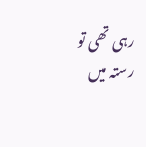رہی تھی تو رستہ میں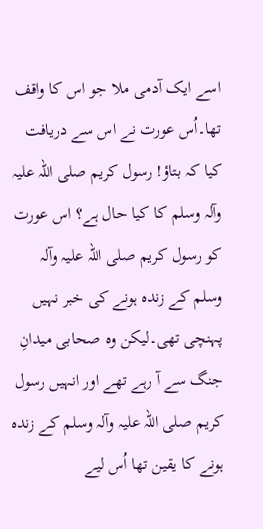اسے ایک آدمی ملا جو اس کا واقف تھا۔اُس عورت نے اس سے دریافت کیا کہ بتاؤ! رسول کریم صلی اللہ علیہ وآلہ وسلم کا کیا حال ہے؟ اس عورت کو رسول کریم صلی اللہ علیہ وآلہ وسلم کے زندہ ہونے کی خبر نہیں پہنچی تھی۔لیکن وہ صحابی میدانِ جنگ سے آ رہے تھے اور انہیں رسول کریم صلی اللہ علیہ وآلہ وسلم کے زندہ ہونے کا یقین تھا اُس لیے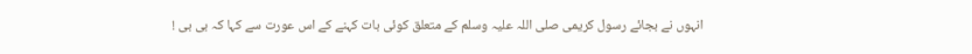انہوں نے بجائے رسول کریمی صلی اللہ علیہ وسلم کے متعلق کوئی بات کہنے کے اس عورت سے کہا کہ بی بی !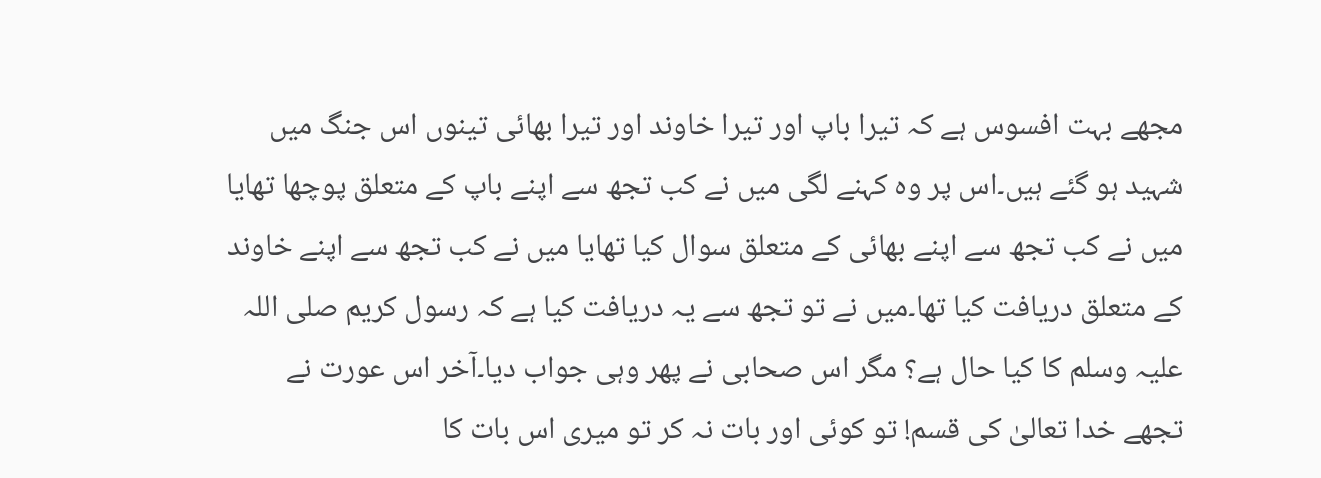مجھے بہت افسوس ہے کہ تیرا باپ اور تیرا خاوند اور تیرا بھائی تینوں اس جنگ میں شہید ہو گئے ہیں۔اس پر وہ کہنے لگی میں نے کب تجھ سے اپنے باپ کے متعلق پوچھا تھایا میں نے کب تجھ سے اپنے بھائی کے متعلق سوال کیا تھایا میں نے کب تجھ سے اپنے خاوند کے متعلق دریافت کیا تھا۔میں نے تو تجھ سے یہ دریافت کیا ہے کہ رسول کریم صلی اللہ علیہ وسلم کا کیا حال ہے؟ مگر اس صحابی نے پھر وہی جواب دیا۔آخر اس عورت نے تجھے خدا تعالیٰ کی قسم! تو کوئی اور بات نہ کر تو میری اس بات کا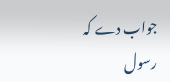جواب دے کہ رسول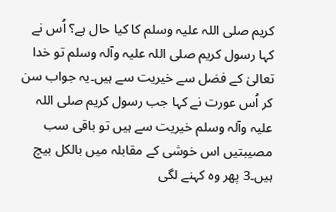کریم صلی اللہ علیہ وسلم کا کیا حال ہے؟ اُس نے کہا رسول کریم صلی اللہ علیہ وآلہ وسلم تو خدا تعالیٰ کے فضل سے خیریت سے ہیں۔یہ جواب سن کر اُس عورت نے کہا جب رسول کریم صلی اللہ علیہ وآلہ وسلم خیریت سے ہیں تو باقی سب مصیبتیں اس خوشی کے مقابلہ میں بالکل بیچ ہیں۔3 پھر وہ کہنے لگی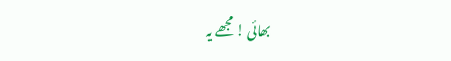بھائی ! مجھے یہ